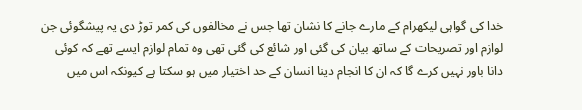خدا کی گواہی لیکھرام کے مارے جانے کا نشان تھا جس نے مخالفوں کی کمر توڑ دی یہ پیشگوئی جن لوازم اور تصریحات کے ساتھ بیان کی گئی اور شائع کی گئی تھی وہ تمام لوازم ایسے تھے کہ کوئی دانا باور نہیں کرے گا کہ ان کا انجام دینا انسان کے حد اختیار میں ہو سکتا ہے کیونکہ اس میں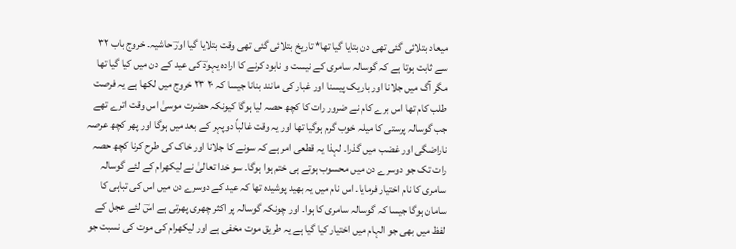میعاد بتلائی گئی تھی دن بتایا گیا تھا* تاریخ بتلائی گئی تھی وقت بتلایا گیا اورؔ حاشیہ۔ خروج باب ۳۲ سے ثابت ہوتا ہے کہ گوسالہ سامری کے نیست و نابود کرنے کا ارادہ یہودؔ کی عید کے دن میں کیا گیا تھا مگر آگ میں جلانا اور باریک پیسنا اور غبار کی مانند بنانا جیسا کہ ۲۰ ۲۳ خروج میں لکھا ہے یہ فرصت طلب کام تھا اس برے کام نے ضرور رات کا کچھ حصہ لیا ہوگا کیونکہ حضرت موسیٰ اس وقت اترے تھے جب گوسالہ پرستی کا میلہ خوب گرم ہوگیا تھا اور یہ وقت غالباً دوپہر کے بعد میں ہوگا اور پھر کچھ عرصہ ناراضگی اور غضب میں گذرا۔ لہذا یہ قطعی امر ہے کہ سونے کا جلانا اور خاک کی طرح کرنا کچھ حصہ رات تک جو دوسرے دن میں محسوب ہوتے ہی ختم ہوا ہوگا۔ سو خدا تعالیٰ نے لیکھرام کے لئے گوسالہ سامری کا نام اختیار فرمایا۔ اس نام میں یہ بھید پوشیدہ تھا کہ عید کے دوسرے دن میں اس کی تباہی کا سامان ہوگا جیسا کہ گوسالہ سامری کا ہوا۔ اور چونکہ گوسالہ پر اکثر چھری پھرتی ہے اسؔ لئے عجل کے لفظ میں بھی جو الہام میں اختیار کیا گیا ہے یہ طریق موت مخفی ہے اور لیکھرام کی موت کی نسبت جو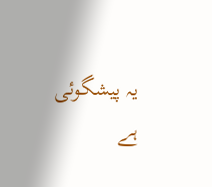یہ پیشگوئی ہے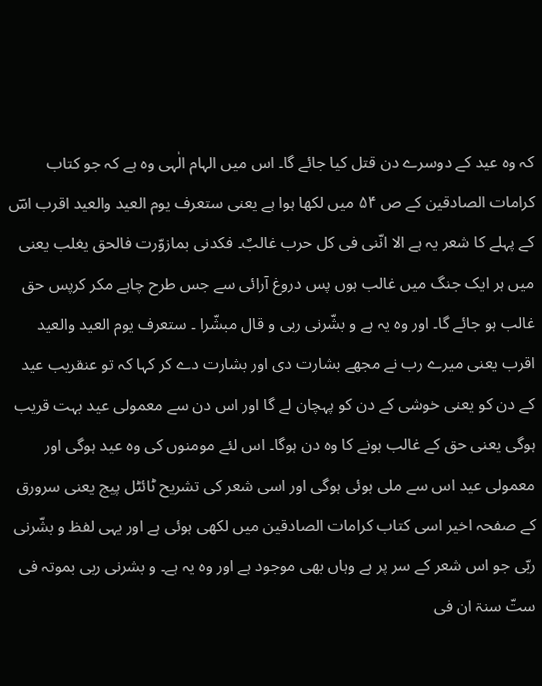کہ وہ عید کے دوسرے دن قتل کیا جائے گا۔ اس میں الہام الٰہی وہ ہے کہ جو کتاب کرامات الصادقین کے ص ۵۴ میں لکھا ہوا ہے یعنی ستعرف یوم العید والعید اقرب اسؔ کے پہلے کا شعر یہ ہے الا انّنی فی کل حرب غالبٌ۔ فکدنی بمازوّرت فالحق یغلب یعنی میں ہر ایک جنگ میں غالب ہوں پس دروغ آرائی سے جس طرح چاہے مکر کرپس حق غالب ہو جائے گا۔ اور وہ یہ ہے و بشّرنی ربی و قال مبشّرا ۔ ستعرف یوم العید والعید اقرب یعنی میرے رب نے مجھے بشارت دی اور بشارت دے کر کہا کہ تو عنقریب عید کے دن کو یعنی خوشی کے دن کو پہچان لے گا اور اس دن سے معمولی عید بہت قریب ہوگی یعنی حق کے غالب ہونے کا وہ دن ہوگا۔ اس لئے مومنوں کی وہ عید ہوگی اور معمولی عید اس سے ملی ہوئی ہوگی اور اسی شعر کی تشریح ٹائٹل پیج یعنی سرورق کے صفحہ اخیر اسی کتاب کرامات الصادقین میں لکھی ہوئی ہے اور یہی لفظ و بشّرنی ربّی جو اس شعر کے سر پر ہے وہاں بھی موجود ہے اور وہ یہ ہے۔ و بشرنی ربی بموتہ فی ستّ سنۃ ان فی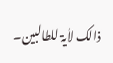ذالک لاٰیۃ للطالبین۔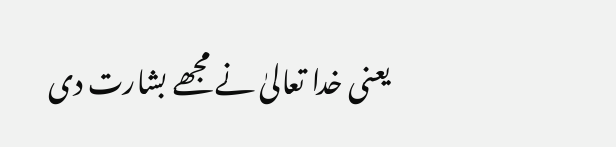یعنی خدا تعالیٰ نے مجھے بشارت دی